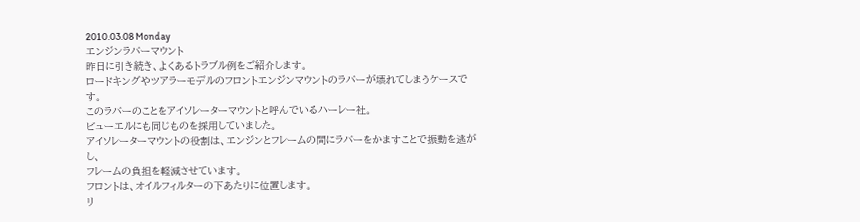2010.03.08 Monday
エンジンラバーマウント
昨日に引き続き、よくあるトラブル例をご紹介します。
ロードキングやツアラーモデルのフロントエンジンマウントのラバーが壊れてしまうケースです。
このラバーのことをアイソレーターマウントと呼んでいるハーレー社。
ビューエルにも同じものを採用していました。
アイソレーターマウントの役割は、エンジンとフレームの間にラバーをかますことで振動を逃がし、
フレームの負担を軽減させています。
フロントは、オイルフィルターの下あたりに位置します。
リ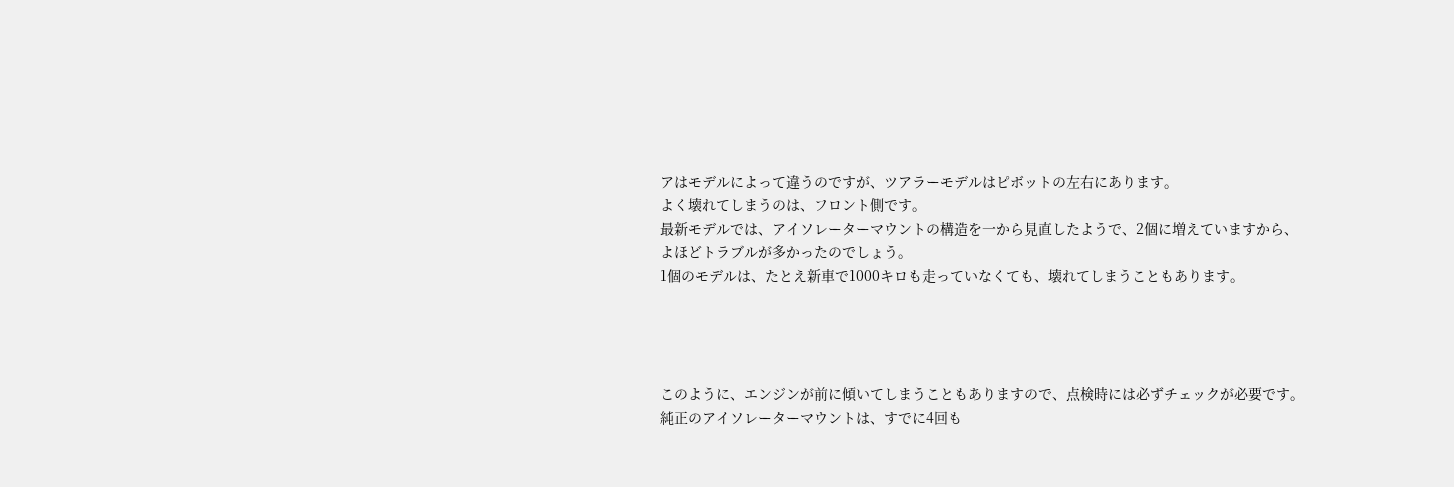アはモデルによって違うのですが、ツアラーモデルはピボットの左右にあります。
よく壊れてしまうのは、フロント側です。
最新モデルでは、アイソレーターマウントの構造を一から見直したようで、2個に増えていますから、
よほどトラブルが多かったのでしょう。
1個のモデルは、たとえ新車で1000キロも走っていなくても、壊れてしまうこともあります。




このように、エンジンが前に傾いてしまうこともありますので、点検時には必ずチェックが必要です。
純正のアイソレーターマウントは、すでに4回も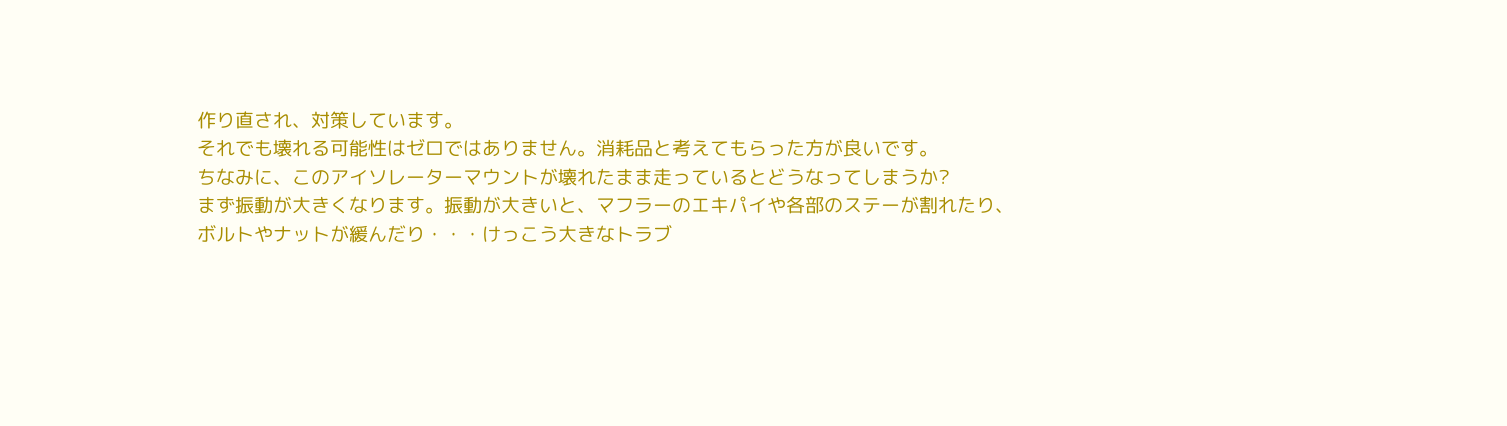作り直され、対策しています。
それでも壊れる可能性はゼロではありません。消耗品と考えてもらった方が良いです。
ちなみに、このアイソレーターマウントが壊れたまま走っているとどうなってしまうか?
まず振動が大きくなります。振動が大きいと、マフラーのエキパイや各部のステーが割れたり、
ボルトやナットが緩んだり・・・けっこう大きなトラブ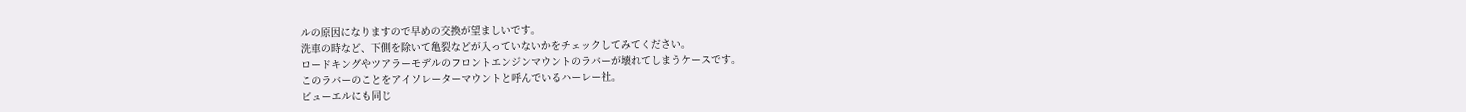ルの原因になりますので早めの交換が望ましいです。
洗車の時など、下側を除いて亀裂などが入っていないかをチェックしてみてください。
ロードキングやツアラーモデルのフロントエンジンマウントのラバーが壊れてしまうケースです。
このラバーのことをアイソレーターマウントと呼んでいるハーレー社。
ビューエルにも同じ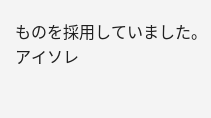ものを採用していました。
アイソレ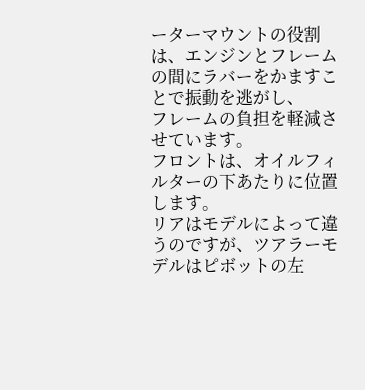ーターマウントの役割は、エンジンとフレームの間にラバーをかますことで振動を逃がし、
フレームの負担を軽減させています。
フロントは、オイルフィルターの下あたりに位置します。
リアはモデルによって違うのですが、ツアラーモデルはピボットの左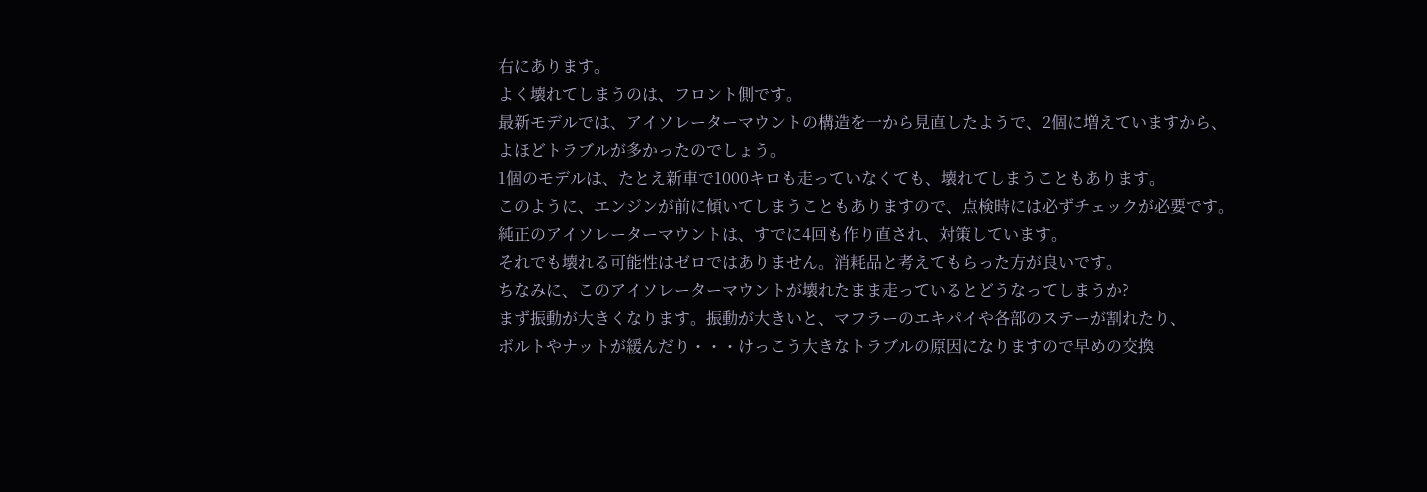右にあります。
よく壊れてしまうのは、フロント側です。
最新モデルでは、アイソレーターマウントの構造を一から見直したようで、2個に増えていますから、
よほどトラブルが多かったのでしょう。
1個のモデルは、たとえ新車で1000キロも走っていなくても、壊れてしまうこともあります。
このように、エンジンが前に傾いてしまうこともありますので、点検時には必ずチェックが必要です。
純正のアイソレーターマウントは、すでに4回も作り直され、対策しています。
それでも壊れる可能性はゼロではありません。消耗品と考えてもらった方が良いです。
ちなみに、このアイソレーターマウントが壊れたまま走っているとどうなってしまうか?
まず振動が大きくなります。振動が大きいと、マフラーのエキパイや各部のステーが割れたり、
ボルトやナットが緩んだり・・・けっこう大きなトラブルの原因になりますので早めの交換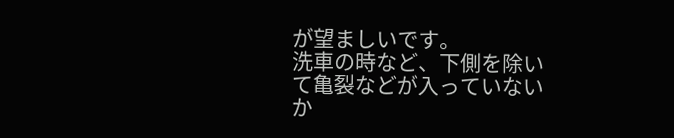が望ましいです。
洗車の時など、下側を除いて亀裂などが入っていないか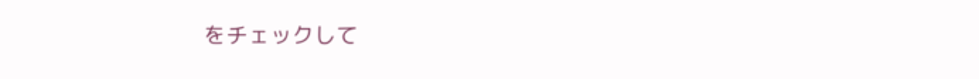をチェックして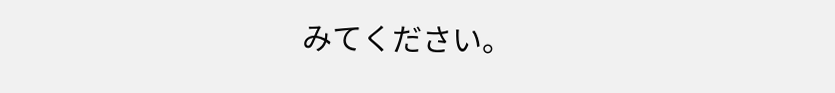みてください。